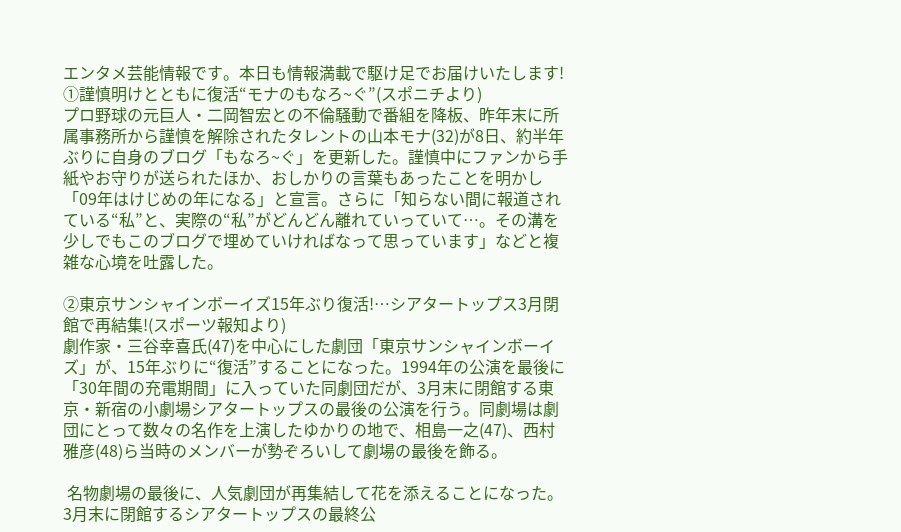エンタメ芸能情報です。本日も情報満載で駆け足でお届けいたします!
①謹慎明けとともに復活“モナのもなろ~ぐ”(スポニチより)
プロ野球の元巨人・二岡智宏との不倫騒動で番組を降板、昨年末に所属事務所から謹慎を解除されたタレントの山本モナ(32)が8日、約半年ぶりに自身のブログ「もなろ~ぐ」を更新した。謹慎中にファンから手紙やお守りが送られたほか、おしかりの言葉もあったことを明かし「09年はけじめの年になる」と宣言。さらに「知らない間に報道されている“私”と、実際の“私”がどんどん離れていっていて…。その溝を少しでもこのブログで埋めていければなって思っています」などと複雑な心境を吐露した。

②東京サンシャインボーイズ15年ぶり復活!…シアタートップス3月閉館で再結集!(スポーツ報知より)
劇作家・三谷幸喜氏(47)を中心にした劇団「東京サンシャインボーイズ」が、15年ぶりに“復活”することになった。1994年の公演を最後に「30年間の充電期間」に入っていた同劇団だが、3月末に閉館する東京・新宿の小劇場シアタートップスの最後の公演を行う。同劇場は劇団にとって数々の名作を上演したゆかりの地で、相島一之(47)、西村雅彦(48)ら当時のメンバーが勢ぞろいして劇場の最後を飾る。

 名物劇場の最後に、人気劇団が再集結して花を添えることになった。3月末に閉館するシアタートップスの最終公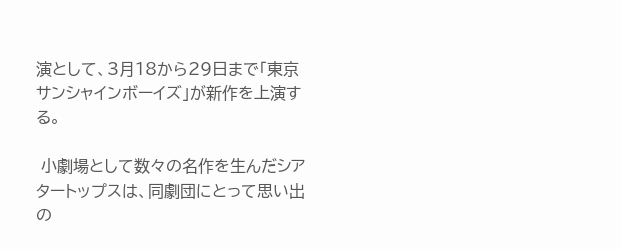演として、3月18から29日まで「東京サンシャインボーイズ」が新作を上演する。

 小劇場として数々の名作を生んだシアタートップスは、同劇団にとって思い出の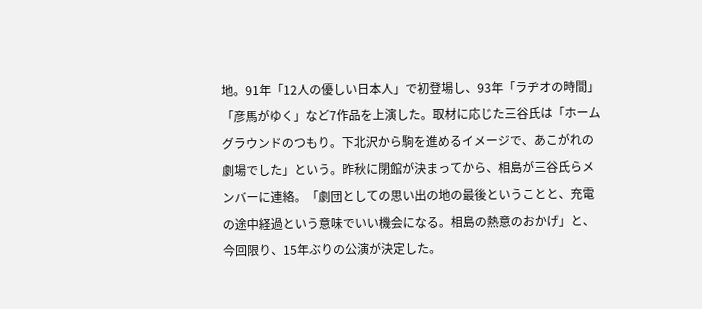地。91年「12人の優しい日本人」で初登場し、93年「ラヂオの時間」「彦馬がゆく」など7作品を上演した。取材に応じた三谷氏は「ホームグラウンドのつもり。下北沢から駒を進めるイメージで、あこがれの劇場でした」という。昨秋に閉館が決まってから、相島が三谷氏らメンバーに連絡。「劇団としての思い出の地の最後ということと、充電の途中経過という意味でいい機会になる。相島の熱意のおかげ」と、今回限り、15年ぶりの公演が決定した。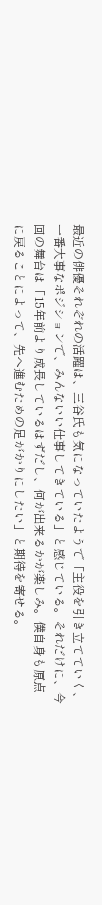最近の俳優それぞれの活躍は、三谷氏も気になっていたようで「主役を引き立てていく、一番大事なポジションで、みんないい仕事してきている」と感じている。それだけに、今回の舞台は「15年前より成長しているはずだし、何が出来るかが楽しみ。僕自身も原点に戻ることによって、先へ進むための足がかりにしたい」と期待を寄せる。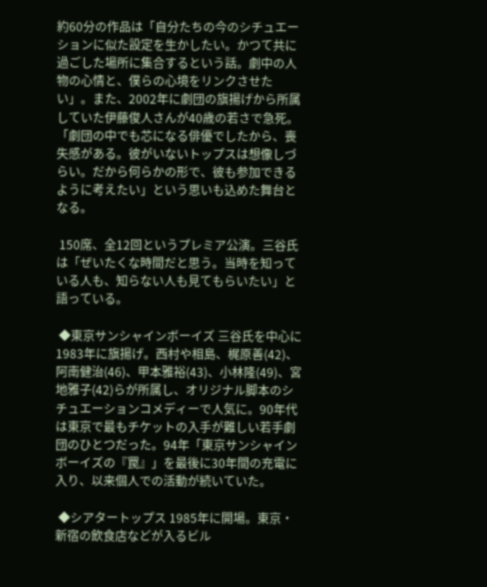約60分の作品は「自分たちの今のシチュエーションに似た設定を生かしたい。かつて共に過ごした場所に集合するという話。劇中の人物の心情と、僕らの心境をリンクさせたい」。また、2002年に劇団の旗揚げから所属していた伊藤俊人さんが40歳の若さで急死。「劇団の中でも芯になる俳優でしたから、喪失感がある。彼がいないトップスは想像しづらい。だから何らかの形で、彼も参加できるように考えたい」という思いも込めた舞台となる。

 150席、全12回というプレミア公演。三谷氏は「ぜいたくな時間だと思う。当時を知っている人も、知らない人も見てもらいたい」と語っている。

 ◆東京サンシャインボーイズ 三谷氏を中心に1983年に旗揚げ。西村や相島、梶原善(42)、阿南健治(46)、甲本雅裕(43)、小林隆(49)、宮地雅子(42)らが所属し、オリジナル脚本のシチュエーションコメディーで人気に。90年代は東京で最もチケットの入手が難しい若手劇団のひとつだった。94年「東京サンシャインボーイズの『罠』」を最後に30年間の充電に入り、以来個人での活動が続いていた。

 ◆シアタートップス 1985年に開場。東京・新宿の飲食店などが入るビル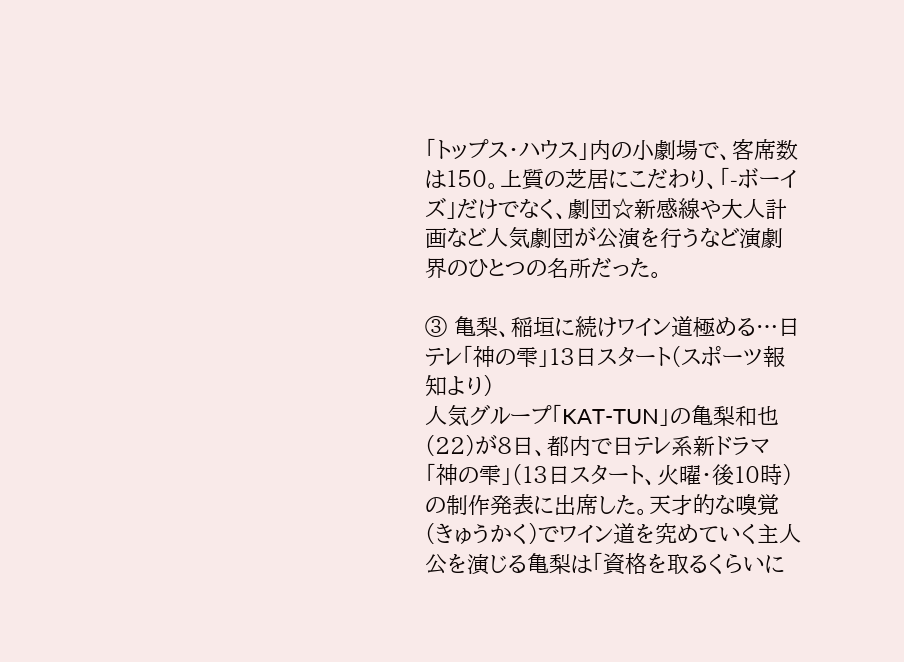「トップス・ハウス」内の小劇場で、客席数は150。上質の芝居にこだわり、「-ボーイズ」だけでなく、劇団☆新感線や大人計画など人気劇団が公演を行うなど演劇界のひとつの名所だった。

③ 亀梨、稲垣に続けワイン道極める…日テレ「神の雫」13日スタート(スポーツ報知より)
人気グループ「KAT-TUN」の亀梨和也(22)が8日、都内で日テレ系新ドラマ「神の雫」(13日スタート、火曜・後10時)の制作発表に出席した。天才的な嗅覚(きゅうかく)でワイン道を究めていく主人公を演じる亀梨は「資格を取るくらいに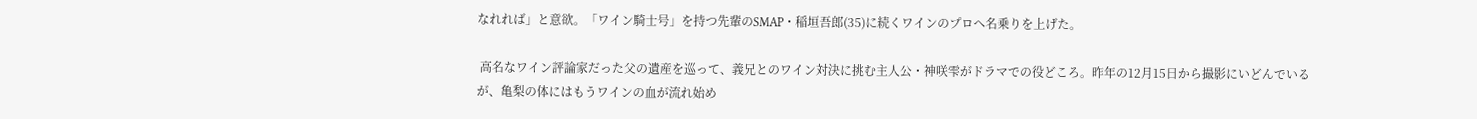なれれば」と意欲。「ワイン騎士号」を持つ先輩のSMAP・稲垣吾郎(35)に続くワインのプロへ名乗りを上げた。

 高名なワイン評論家だった父の遺産を巡って、義兄とのワイン対決に挑む主人公・神咲雫がドラマでの役どころ。昨年の12月15日から撮影にいどんでいるが、亀梨の体にはもうワインの血が流れ始め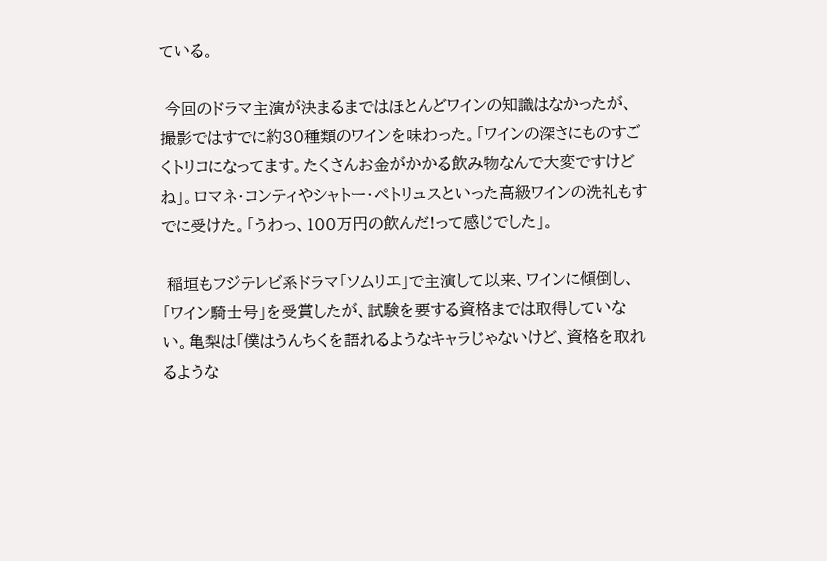ている。

 今回のドラマ主演が決まるまではほとんどワインの知識はなかったが、撮影ではすでに約30種類のワインを味わった。「ワインの深さにものすごくトリコになってます。たくさんお金がかかる飲み物なんで大変ですけどね」。ロマネ・コンティやシャトー・ペトリュスといった高級ワインの洗礼もすでに受けた。「うわっ、100万円の飲んだ!って感じでした」。

 稲垣もフジテレビ系ドラマ「ソムリエ」で主演して以来、ワインに傾倒し、「ワイン騎士号」を受賞したが、試験を要する資格までは取得していない。亀梨は「僕はうんちくを語れるようなキャラじゃないけど、資格を取れるような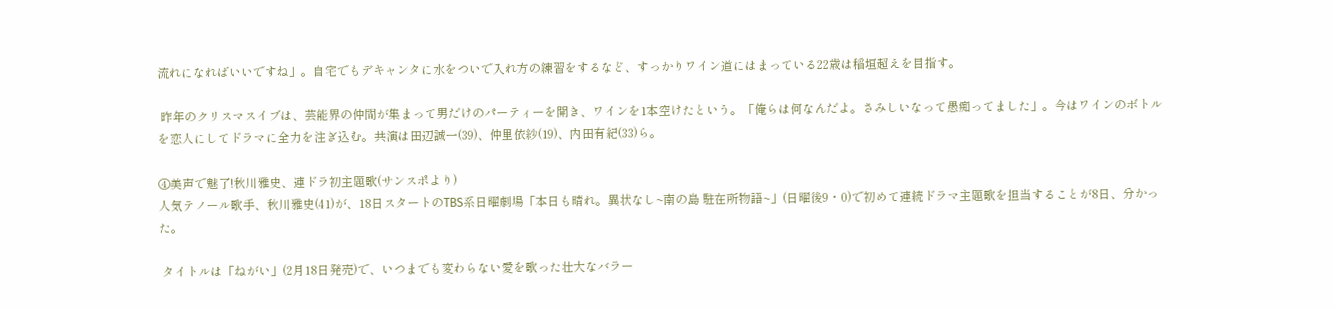流れになればいいですね」。自宅でもデキャンタに水をついで入れ方の練習をするなど、すっかりワイン道にはまっている22歳は稲垣超えを目指す。

 昨年のクリスマスイブは、芸能界の仲間が集まって男だけのパーティーを開き、ワインを1本空けたという。「俺らは何なんだよ。さみしいなって愚痴ってました」。今はワインのボトルを恋人にしてドラマに全力を注ぎ込む。共演は田辺誠一(39)、仲里依紗(19)、内田有紀(33)ら。

④美声で魅了!秋川雅史、連ドラ初主題歌(サンスポより)
人気テノール歌手、秋川雅史(41)が、18日スタートのTBS系日曜劇場「本日も晴れ。異状なし~南の島 駐在所物語~」(日曜後9・0)で初めて連続ドラマ主題歌を担当することが8日、分かった。

 タイトルは「ねがい」(2月18日発売)で、いつまでも変わらない愛を歌った壮大なバラー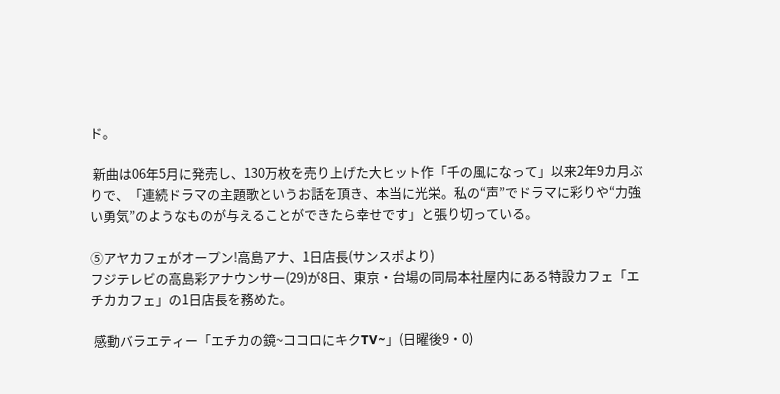ド。

 新曲は06年5月に発売し、130万枚を売り上げた大ヒット作「千の風になって」以来2年9カ月ぶりで、「連続ドラマの主題歌というお話を頂き、本当に光栄。私の“声”でドラマに彩りや“力強い勇気”のようなものが与えることができたら幸せです」と張り切っている。

⑤アヤカフェがオープン!高島アナ、1日店長(サンスポより)
フジテレビの高島彩アナウンサー(29)が8日、東京・台場の同局本社屋内にある特設カフェ「エチカカフェ」の1日店長を務めた。

 感動バラエティー「エチカの鏡~ココロにキクTV~」(日曜後9・0)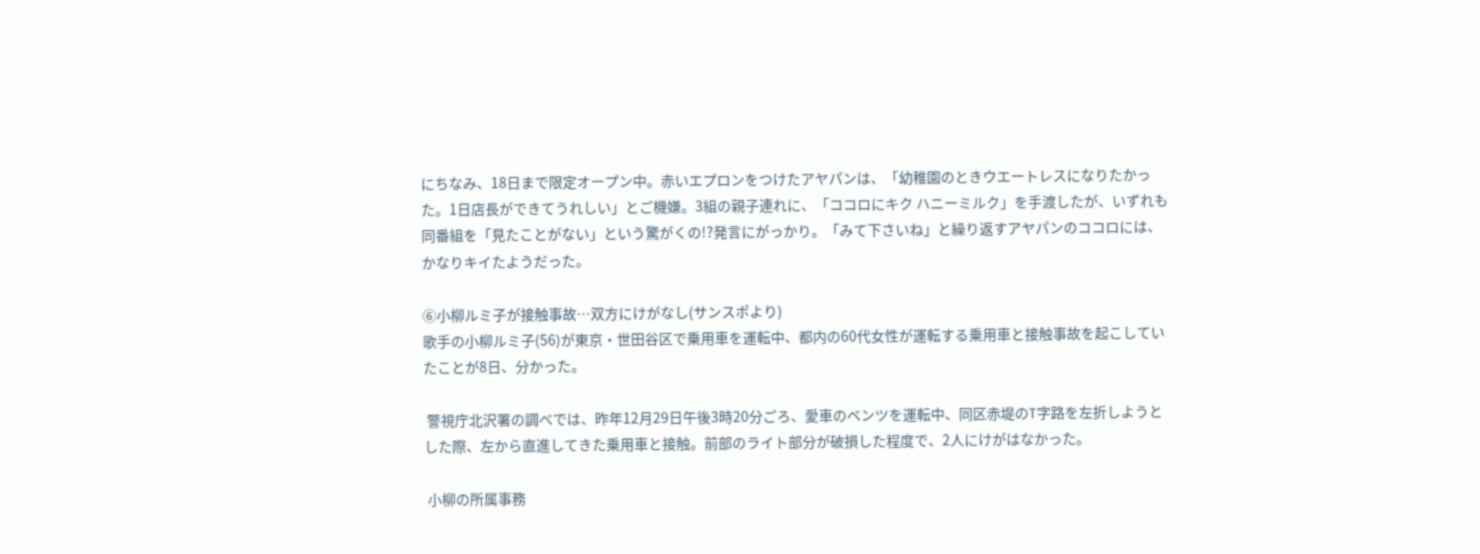にちなみ、18日まで限定オープン中。赤いエプロンをつけたアヤパンは、「幼稚園のときウエートレスになりたかった。1日店長ができてうれしい」とご機嫌。3組の親子連れに、「ココロにキク ハニーミルク」を手渡したが、いずれも同番組を「見たことがない」という驚がくの!?発言にがっかり。「みて下さいね」と繰り返すアヤパンのココロには、かなりキイたようだった。

⑥小柳ルミ子が接触事故…双方にけがなし(サンスポより)
歌手の小柳ルミ子(56)が東京・世田谷区で乗用車を運転中、都内の60代女性が運転する乗用車と接触事故を起こしていたことが8日、分かった。

 警視庁北沢署の調べでは、昨年12月29日午後3時20分ごろ、愛車のベンツを運転中、同区赤堤のT字路を左折しようとした際、左から直進してきた乗用車と接触。前部のライト部分が破損した程度で、2人にけがはなかった。

 小柳の所属事務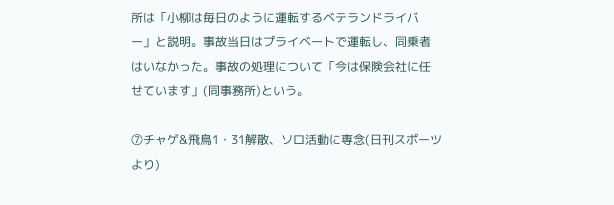所は「小柳は毎日のように運転するベテランドライバー」と説明。事故当日はプライベートで運転し、同乗者はいなかった。事故の処理について「今は保険会社に任せています」(同事務所)という。

⑦チャゲ&飛鳥1・31解散、ソロ活動に専念(日刊スポーツより)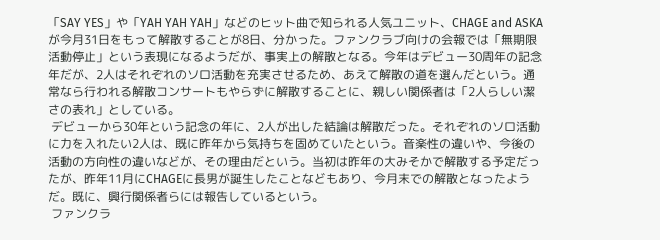「SAY YES」や「YAH YAH YAH」などのヒット曲で知られる人気ユニット、CHAGE and ASKAが今月31日をもって解散することが8日、分かった。ファンクラブ向けの会報では「無期限活動停止」という表現になるようだが、事実上の解散となる。今年はデビュー30周年の記念年だが、2人はそれぞれのソロ活動を充実させるため、あえて解散の道を選んだという。通常なら行われる解散コンサートもやらずに解散することに、親しい関係者は「2人らしい潔さの表れ」としている。
 デビューから30年という記念の年に、2人が出した結論は解散だった。それぞれのソロ活動に力を入れたい2人は、既に昨年から気持ちを固めていたという。音楽性の違いや、今後の活動の方向性の違いなどが、その理由だという。当初は昨年の大みそかで解散する予定だったが、昨年11月にCHAGEに長男が誕生したことなどもあり、今月末での解散となったようだ。既に、興行関係者らには報告しているという。
 ファンクラ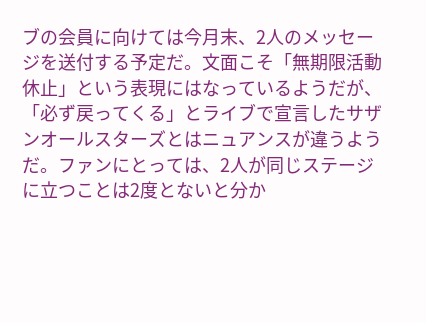ブの会員に向けては今月末、2人のメッセージを送付する予定だ。文面こそ「無期限活動休止」という表現にはなっているようだが、「必ず戻ってくる」とライブで宣言したサザンオールスターズとはニュアンスが違うようだ。ファンにとっては、2人が同じステージに立つことは2度とないと分か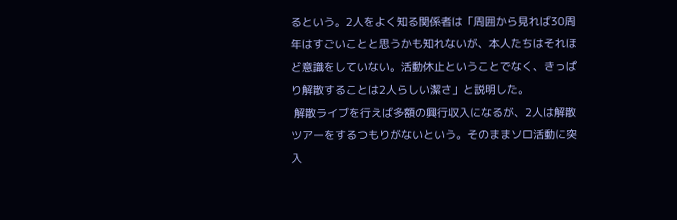るという。2人をよく知る関係者は「周囲から見れば30周年はすごいことと思うかも知れないが、本人たちはそれほど意識をしていない。活動休止ということでなく、きっぱり解散することは2人らしい潔さ」と説明した。
 解散ライブを行えば多額の興行収入になるが、2人は解散ツアーをするつもりがないという。そのままソロ活動に突入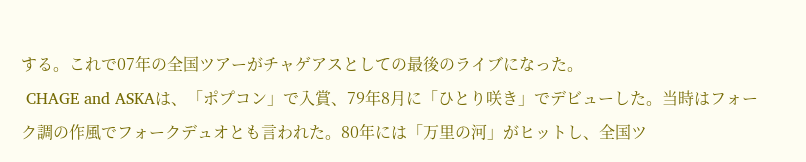する。これで07年の全国ツアーがチャゲアスとしての最後のライブになった。
 CHAGE and ASKAは、「ポプコン」で入賞、79年8月に「ひとり咲き」でデビューした。当時はフォーク調の作風でフォークデュオとも言われた。80年には「万里の河」がヒットし、全国ツ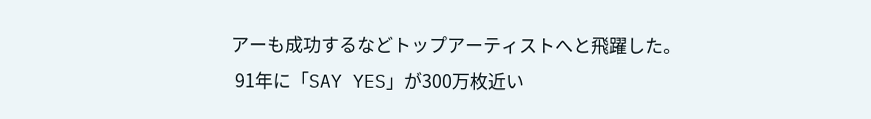アーも成功するなどトップアーティストへと飛躍した。
 91年に「SAY YES」が300万枚近い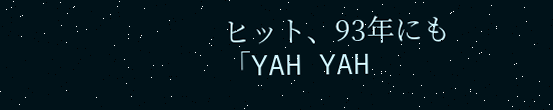ヒット、93年にも「YAH YAH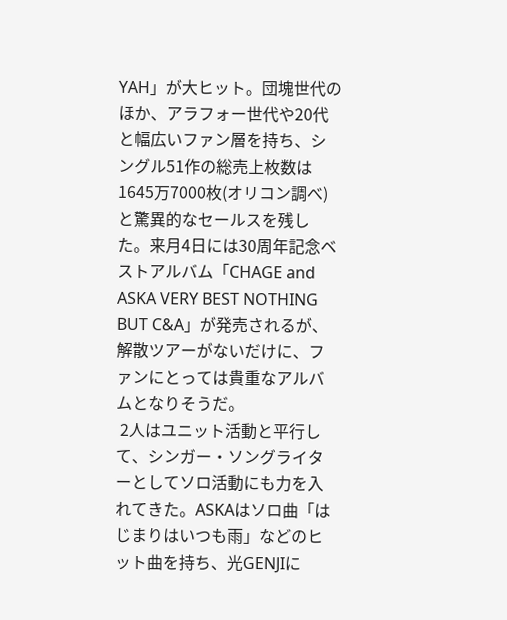YAH」が大ヒット。団塊世代のほか、アラフォー世代や20代と幅広いファン層を持ち、シングル51作の総売上枚数は1645万7000枚(オリコン調べ)と驚異的なセールスを残した。来月4日には30周年記念ベストアルバム「CHAGE and ASKA VERY BEST NOTHING BUT C&A」が発売されるが、解散ツアーがないだけに、ファンにとっては貴重なアルバムとなりそうだ。
 2人はユニット活動と平行して、シンガー・ソングライターとしてソロ活動にも力を入れてきた。ASKAはソロ曲「はじまりはいつも雨」などのヒット曲を持ち、光GENJIに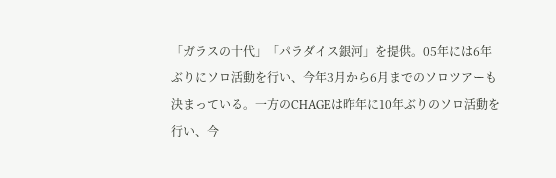「ガラスの十代」「パラダイス銀河」を提供。05年には6年ぶりにソロ活動を行い、今年3月から6月までのソロツアーも決まっている。一方のCHAGEは昨年に10年ぶりのソロ活動を行い、今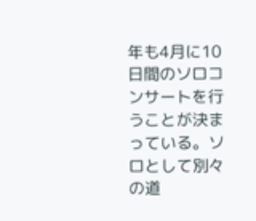年も4月に10日間のソロコンサートを行うことが決まっている。ソロとして別々の道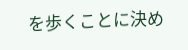を歩くことに決め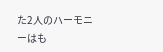た2人のハーモニーはも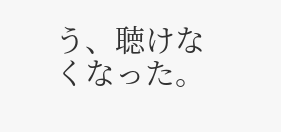う、聴けなくなった。